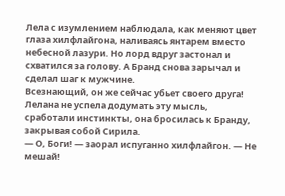Лела с изумлением наблюдала, как меняют цвет глаза хилфлайгона, наливаясь янтарем вместо небесной лазури. Но лорд вдруг застонал и схватился за голову. А Бранд снова зарычал и сделал шаг к мужчине.
Всезнающий, он же сейчас убьет своего друга! Лелана не успела додумать эту мысль, сработали инстинкты, она бросилась к Бранду, закрывая собой Сирила.
— О, Боги! — заорал испуганно хилфлайгон. — Не мешай!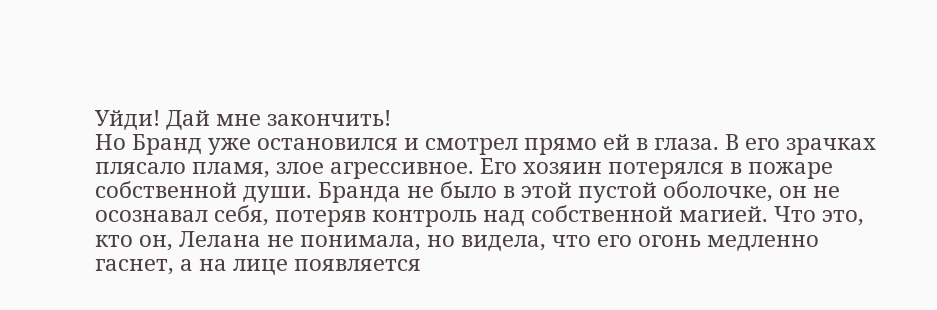Уйди! Дай мне закончить!
Но Бранд уже остановился и смотрел прямо ей в глаза. В его зрачках плясало пламя, злое агрессивное. Его хозяин потерялся в пожаре собственной души. Бранда не было в этой пустой оболочке, он не осознавал себя, потеряв контроль над собственной магией. Что это, кто он, Лелана не понимала, но видела, что его огонь медленно гаснет, а на лице появляется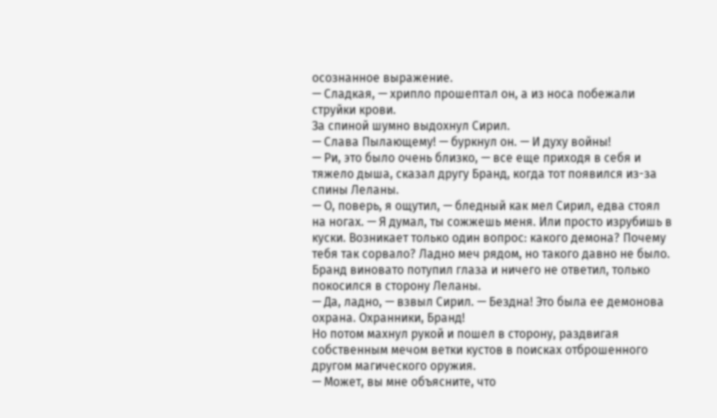осознанное выражение.
— Сладкая, — хрипло прошептал он, а из носа побежали струйки крови.
За спиной шумно выдохнул Сирил.
— Слава Пылающему! — буркнул он. — И духу войны!
— Ри, это было очень близко, — все еще приходя в себя и тяжело дыша, сказал другу Бранд, когда тот появился из-за спины Леланы.
— О, поверь, я ощутил, — бледный как мел Сирил, едва стоял на ногах. — Я думал, ты сожжешь меня. Или просто изрубишь в куски. Возникает только один вопрос: какого демона? Почему тебя так сорвало? Ладно меч рядом, но такого давно не было.
Бранд виновато потупил глаза и ничего не ответил, только покосился в сторону Леланы.
— Да, ладно, — взвыл Сирил. — Бездна! Это была ее демонова охрана. Охранники, Бранд!
Но потом махнул рукой и пошел в сторону, раздвигая собственным мечом ветки кустов в поисках отброшенного другом магического оружия.
— Может, вы мне объясните, что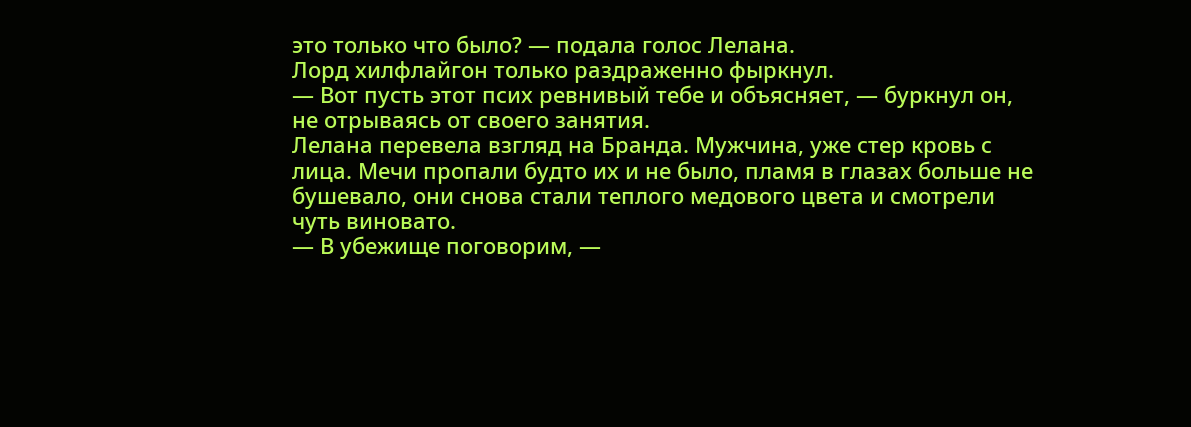это только что было? — подала голос Лелана.
Лорд хилфлайгон только раздраженно фыркнул.
— Вот пусть этот псих ревнивый тебе и объясняет, — буркнул он, не отрываясь от своего занятия.
Лелана перевела взгляд на Бранда. Мужчина, уже стер кровь с лица. Мечи пропали будто их и не было, пламя в глазах больше не бушевало, они снова стали теплого медового цвета и смотрели чуть виновато.
— В убежище поговорим, —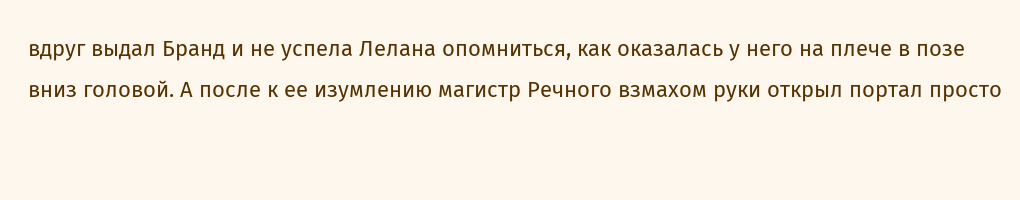вдруг выдал Бранд и не успела Лелана опомниться, как оказалась у него на плече в позе вниз головой. А после к ее изумлению магистр Речного взмахом руки открыл портал просто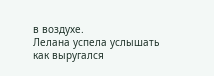в воздухе.
Лелана успела услышать как выругался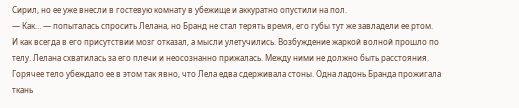Сирил, но ее уже внесли в гостевую комнату в убежище и аккуратно опустили на пол.
— Как… — попыталась спросить Лелана, но Бранд не стал терять время, его губы тут же завладели ее ртом.
И как всегда в его присутствии мозг отказал, а мысли улетучились. Возбуждение жаркой волной прошло по телу. Лелана схватилась за его плечи и неосознанно прижалась. Между ними не должно быть расстояния. Горячее тело убеждало ее в этом так явно, что Лела едва сдерживала стоны. Одна ладонь Бранда прожигала ткань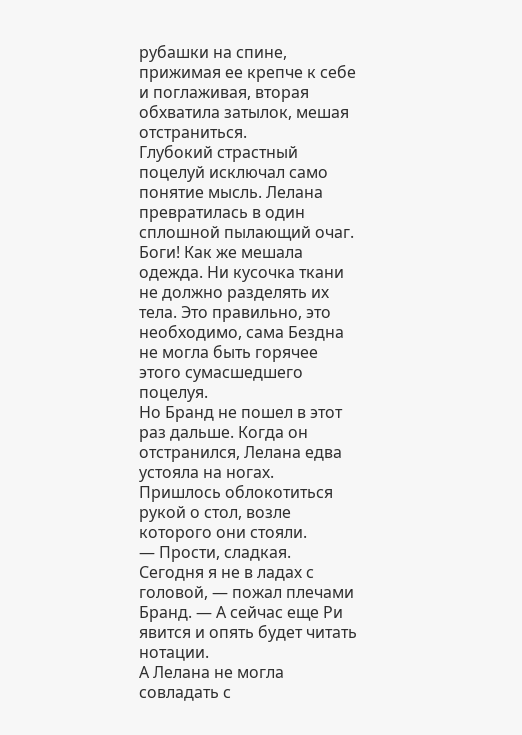рубашки на спине, прижимая ее крепче к себе и поглаживая, вторая обхватила затылок, мешая отстраниться.
Глубокий страстный поцелуй исключал само понятие мысль. Лелана превратилась в один сплошной пылающий очаг. Боги! Как же мешала одежда. Ни кусочка ткани не должно разделять их тела. Это правильно, это необходимо, сама Бездна не могла быть горячее этого сумасшедшего поцелуя.
Но Бранд не пошел в этот раз дальше. Когда он отстранился, Лелана едва устояла на ногах. Пришлось облокотиться рукой о стол, возле которого они стояли.
— Прости, сладкая. Сегодня я не в ладах с головой, — пожал плечами Бранд. — А сейчас еще Ри явится и опять будет читать нотации.
А Лелана не могла совладать с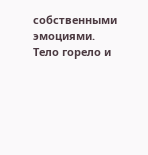собственными эмоциями. Тело горело и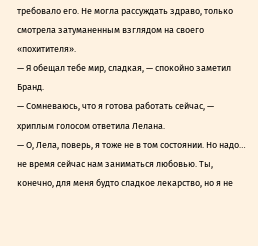требовало его. Не могла рассуждать здраво, только смотрела затуманенным взглядом на своего «похитителя».
— Я обещал тебе мир, сладкая, — спокойно заметил Бранд.
— Сомневаюсь, что я готова работать сейчас, — хриплым голосом ответила Лелана.
— О, Лела, поверь, я тоже не в том состоянии. Но надо… не время сейчас нам заниматься любовью. Ты, конечно, для меня будто сладкое лекарство, но я не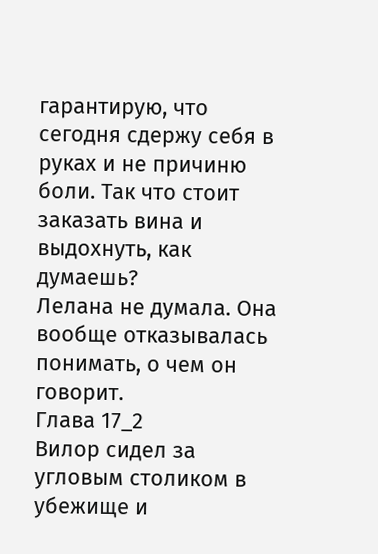гарантирую, что сегодня сдержу себя в руках и не причиню боли. Так что стоит заказать вина и выдохнуть, как думаешь?
Лелана не думала. Она вообще отказывалась понимать, о чем он говорит.
Глава 17_2
Вилор сидел за угловым столиком в убежище и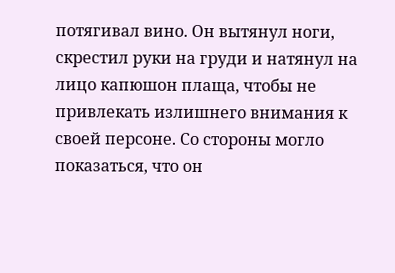потягивал вино. Он вытянул ноги, скрестил руки на груди и натянул на лицо капюшон плаща, чтобы не привлекать излишнего внимания к своей персоне. Со стороны могло показаться, что он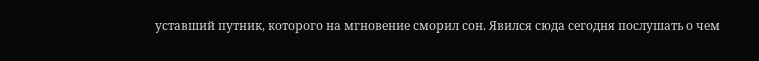уставший путник, которого на мгновение сморил сон. Явился сюда сегодня послушать о чем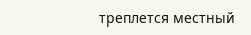треплется местный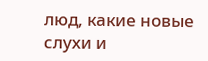люд, какие новые слухи и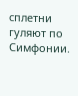сплетни гуляют по Симфонии.